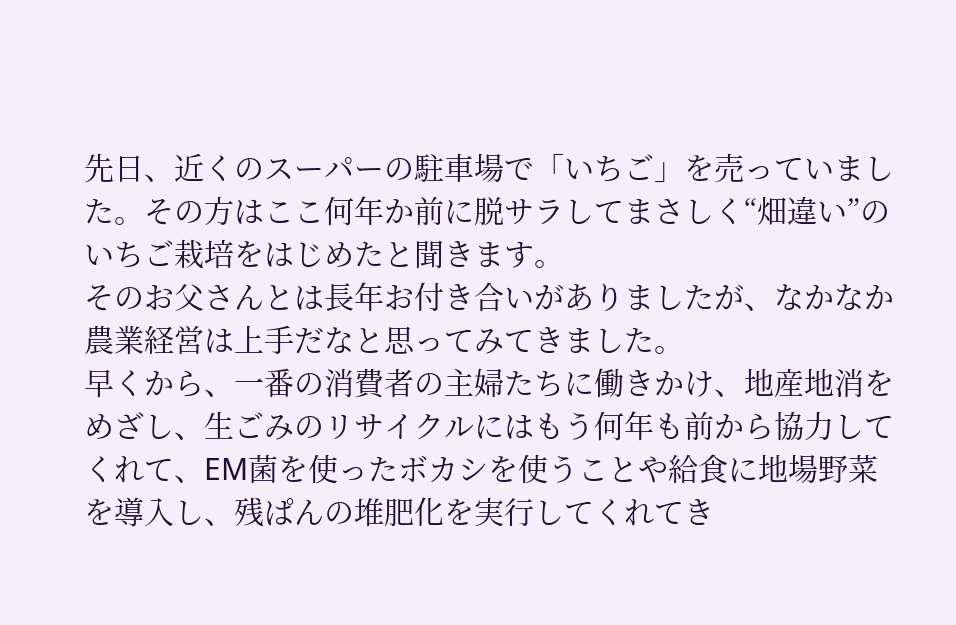先日、近くのスーパーの駐車場で「いちご」を売っていました。その方はここ何年か前に脱サラしてまさしく“畑違い”のいちご栽培をはじめたと聞きます。
そのお父さんとは長年お付き合いがありましたが、なかなか農業経営は上手だなと思ってみてきました。
早くから、一番の消費者の主婦たちに働きかけ、地産地消をめざし、生ごみのリサイクルにはもう何年も前から協力してくれて、EM菌を使ったボカシを使うことや給食に地場野菜を導入し、残ぱんの堆肥化を実行してくれてき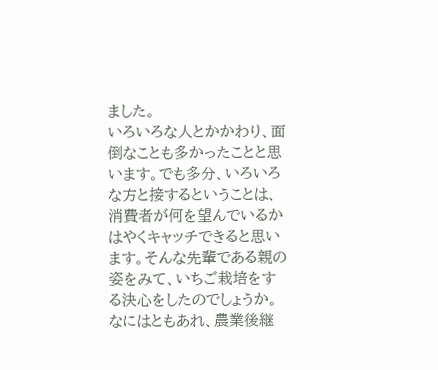ました。
いろいろな人とかかわり、面倒なことも多かったことと思います。でも多分、いろいろな方と接するということは、消費者が何を望んでいるかはやくキャッチできると思います。そんな先輩である親の姿をみて、いちご栽培をする決心をしたのでしょうか。
なにはともあれ、農業後継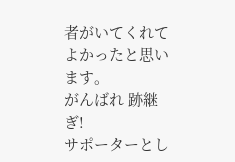者がいてくれてよかったと思います。
がんばれ 跡継ぎ!
サポーターとし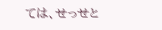ては、せっせと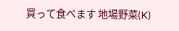買って食べます 地場野菜(K)